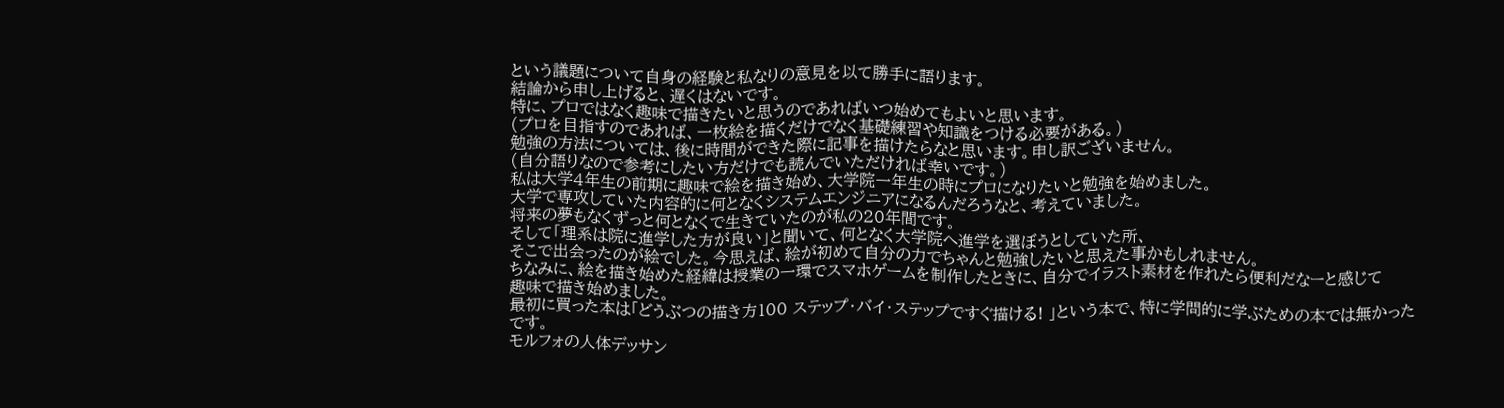という議題について自身の経験と私なりの意見を以て勝手に語ります。
結論から申し上げると、遅くはないです。
特に、プロではなく趣味で描きたいと思うのであればいつ始めてもよいと思います。
(プロを目指すのであれば、一枚絵を描くだけでなく基礎練習や知識をつける必要がある。)
勉強の方法については、後に時間ができた際に記事を描けたらなと思います。申し訳ございません。
(自分語りなので参考にしたい方だけでも読んでいただければ幸いです。)
私は大学4年生の前期に趣味で絵を描き始め、大学院一年生の時にプロになりたいと勉強を始めました。
大学で専攻していた内容的に何となくシステムエンジニアになるんだろうなと、考えていました。
将来の夢もなくずっと何となくで生きていたのが私の20年間です。
そして「理系は院に進学した方が良い」と聞いて、何となく大学院へ進学を選ぼうとしていた所、
そこで出会ったのが絵でした。今思えば、絵が初めて自分の力でちゃんと勉強したいと思えた事かもしれません。
ちなみに、絵を描き始めた経緯は授業の一環でスマホゲームを制作したときに、自分でイラスト素材を作れたら便利だなーと感じて
趣味で描き始めました。
最初に買った本は「どうぶつの描き方100 ステップ・バイ・ステップですぐ描ける! 」という本で、特に学問的に学ぶための本では無かったです。
モルフォの人体デッサン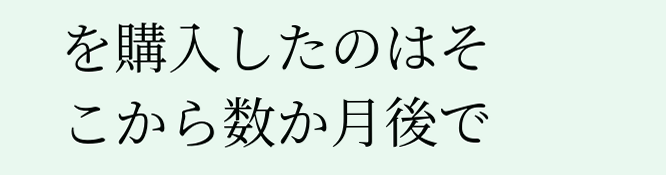を購入したのはそこから数か月後で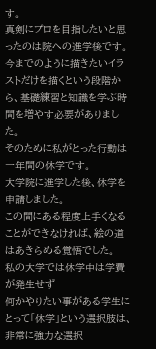す。
真剣にプロを目指したいと思ったのは院への進学後です。
今までのように描きたいイラストだけを描くという段階から、基礎練習と知識を学ぶ時間を増やす必要がありました。
そのために私がとった行動は一年間の休学です。
大学院に進学した後、休学を申請しました。
この間にある程度上手くなることができなければ、絵の道はあきらめる覚悟でした。
私の大学では休学中は学費が発生せず
何かやりたい事がある学生にとって「休学」という選択肢は、非常に強力な選択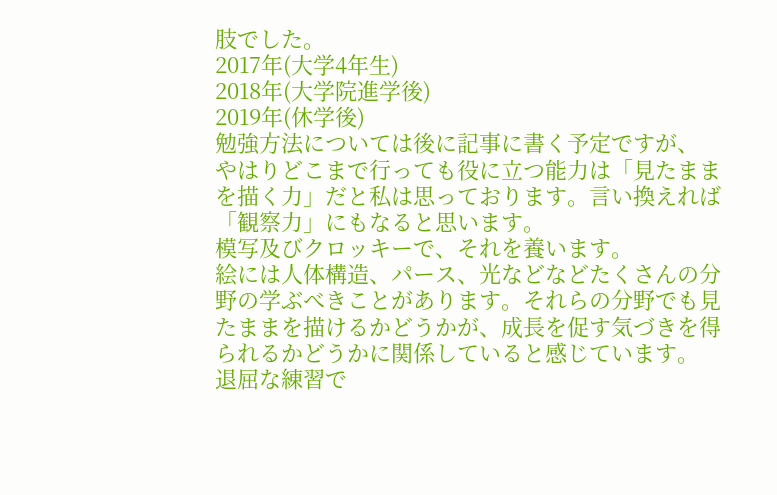肢でした。
2017年(大学4年生)
2018年(大学院進学後)
2019年(休学後)
勉強方法については後に記事に書く予定ですが、
やはりどこまで行っても役に立つ能力は「見たままを描く力」だと私は思っております。言い換えれば「観察力」にもなると思います。
模写及びクロッキーで、それを養います。
絵には人体構造、パース、光などなどたくさんの分野の学ぶべきことがあります。それらの分野でも見たままを描けるかどうかが、成長を促す気づきを得られるかどうかに関係していると感じています。
退屈な練習で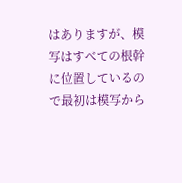はありますが、模写はすべての根幹に位置しているので最初は模写から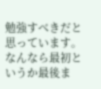勉強すべきだと思っています。
なんなら最初というか最後ま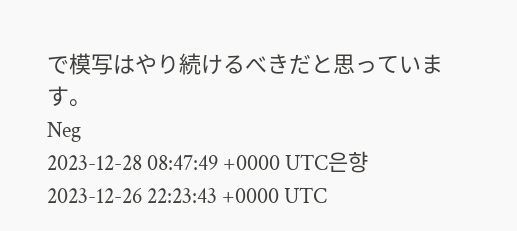で模写はやり続けるべきだと思っています。
Neg
2023-12-28 08:47:49 +0000 UTC은향
2023-12-26 22:23:43 +0000 UTC